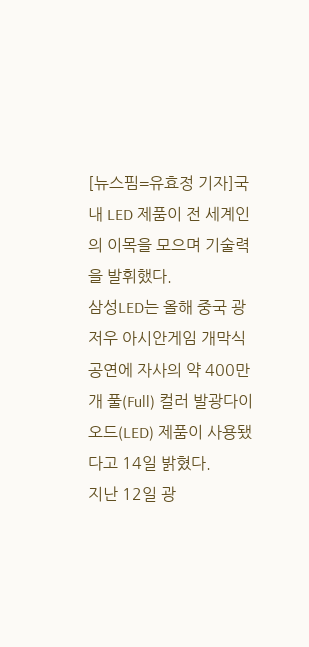[뉴스핌=유효정 기자]국내 LED 제품이 전 세계인의 이목을 모으며 기술력을 발휘했다.
삼성LED는 올해 중국 광저우 아시안게임 개막식 공연에 자사의 약 400만개 풀(Full) 컬러 발광다이오드(LED) 제품이 사용됐다고 14일 밝혔다.
지난 12일 광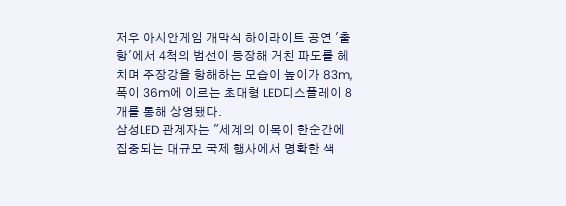저우 아시안게임 개막식 하이라이트 공연 '출항'에서 4척의 범선이 등장해 거친 파도를 헤치며 주장강을 항해하는 모습이 높이가 83m, 폭이 36m에 이르는 초대형 LED디스플레이 8개를 통해 상영됐다.
삼성LED 관계자는 "세계의 이목이 한순간에 집중되는 대규모 국제 행사에서 명확한 색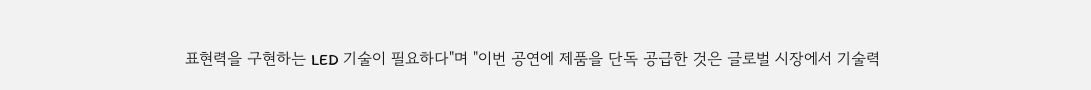표현력을 구현하는 LED 기술이 필요하다"며 "이번 공연에 제품을 단독 공급한 것은 글로벌 시장에서 기술력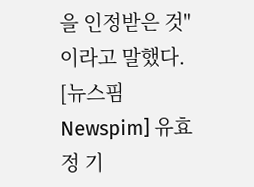을 인정받은 것"이라고 말했다.
[뉴스핌 Newspim] 유효정 기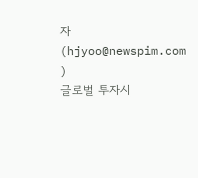자 (hjyoo@newspim.com )
글로벌 투자시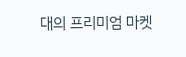대의 프리미엄 마켓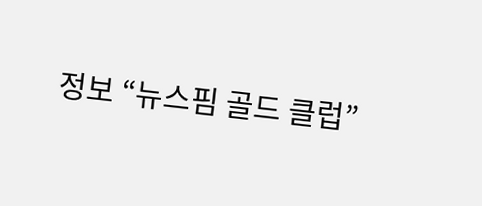정보 “뉴스핌 골드 클럽”